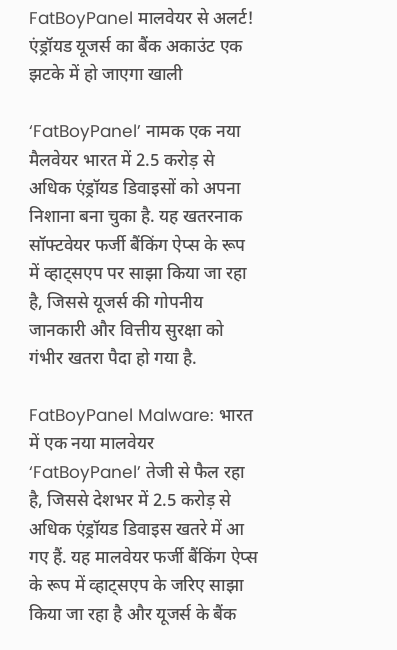FatBoyPanel मालवेयर से अलर्ट! एंड्रॉयड यूजर्स का बैंक अकाउंट एक झटके में हो जाएगा खाली

‘FatBoyPanel’ नामक एक नया मैलवेयर भारत में 2.5 करोड़ से अधिक एंड्रॉयड डिवाइसों को अपना निशाना बना चुका है. यह खतरनाक सॉफ्टवेयर फर्जी बैंकिंग ऐप्स के रूप में व्हाट्सएप पर साझा किया जा रहा है, जिससे यूजर्स की गोपनीय जानकारी और वित्तीय सुरक्षा को गंभीर खतरा पैदा हो गया है.

FatBoyPanel Malware: भारत में एक नया मालवेयर ‘FatBoyPanel’ तेजी से फैल रहा है, जिससे देशभर में 2.5 करोड़ से अधिक एंड्रॉयड डिवाइस खतरे में आ गए हैं. यह मालवेयर फर्जी बैंकिंग ऐप्स के रूप में व्हाट्सएप के जरिए साझा किया जा रहा है और यूजर्स के बैंक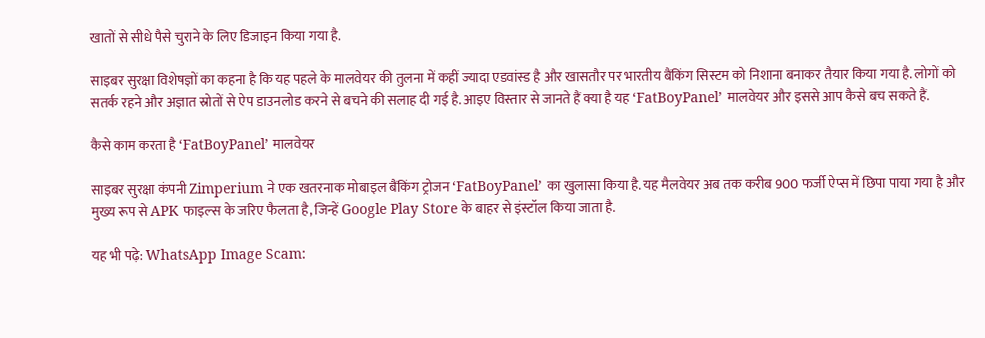खातों से सीधे पैसे चुराने के लिए डिजाइन किया गया है.

साइबर सुरक्षा विशेषज्ञों का कहना है कि यह पहले के मालवेयर की तुलना में कहीं ज्यादा एडवांस्ड है और खासतौर पर भारतीय बैंकिंग सिस्टम को निशाना बनाकर तैयार किया गया है. लोगों को सतर्क रहने और अज्ञात स्रोतों से ऐप डाउनलोड करने से बचने की सलाह दी गई है. आइए विस्तार से जानते हैं क्या है यह ‘FatBoyPanel’ मालवेयर और इससे आप कैसे बच सकते हैं.

कैसे काम करता है ‘FatBoyPanel’ मालवेयर

साइबर सुरक्षा कंपनी Zimperium ने एक खतरनाक मोबाइल बैंकिंग ट्रोजन ‘FatBoyPanel’ का खुलासा किया है. यह मैलवेयर अब तक करीब 900 फर्जी ऐप्स में छिपा पाया गया है और मुख्य रूप से APK फाइल्स के जरिए फैलता है, जिन्हें Google Play Store के बाहर से इंस्टॉल किया जाता है.

यह भी पढ़े: WhatsApp Image Scam: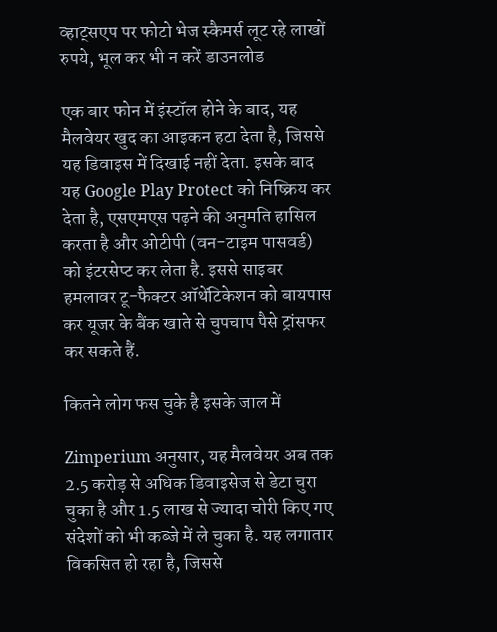व्हाट्सएप पर फोटो भेज स्कैमर्स लूट रहे लाखों रुपये, भूल कर भी न करें डाउनलोड

एक बार फोन में इंस्टॉल होने के बाद, यह मैलवेयर खुद का आइकन हटा देता है, जिससे यह डिवाइस में दिखाई नहीं देता. इसके बाद यह Google Play Protect को निष्क्रिय कर देता है, एसएमएस पढ़ने की अनुमति हासिल करता है और ओटीपी (वन-टाइम पासवर्ड) को इंटरसेप्ट कर लेता है. इससे साइबर हमलावर टू-फैक्टर ऑथेंटिकेशन को बायपास कर यूजर के बैंक खाते से चुपचाप पैसे ट्रांसफर कर सकते हैं.

कितने लोग फस चुके है इसके जाल में

Zimperium अनुसार, यह मैलवेयर अब तक 2.5 करोड़ से अधिक डिवाइसेज से डेटा चुरा चुका है और 1.5 लाख से ज्यादा चोरी किए गए संदेशों को भी कब्जे में ले चुका है. यह लगातार विकसित हो रहा है, जिससे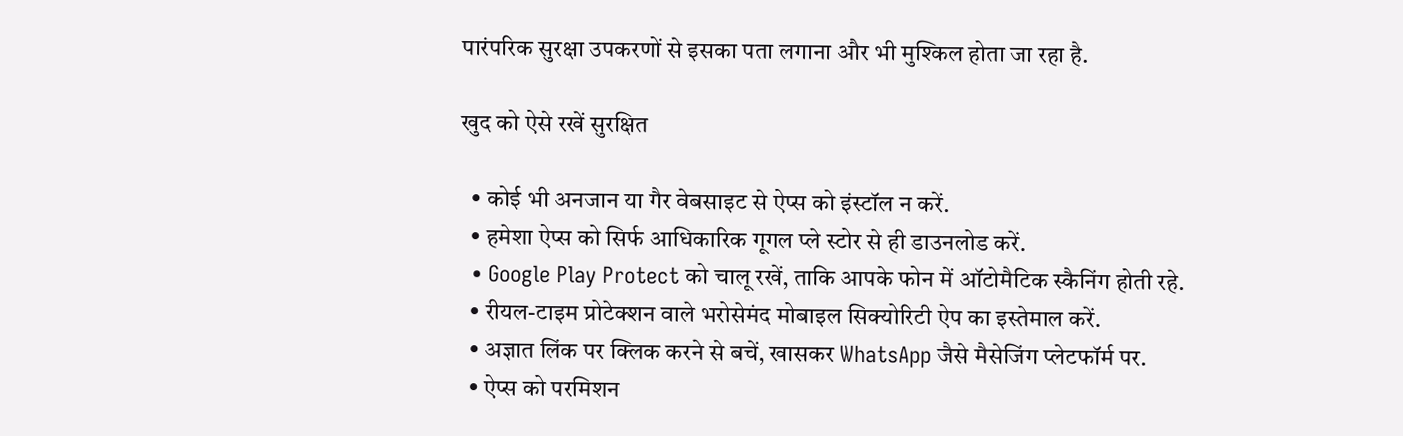पारंपरिक सुरक्षा उपकरणों से इसका पता लगाना और भी मुश्किल होता जा रहा है.

खुद को ऐसे रखें सुरक्षित

  • कोई भी अनजान या गैर वेबसाइट से ऐप्स को इंस्टॉल न करें.
  • हमेशा ऐप्स को सिर्फ आधिकारिक गूगल प्ले स्टोर से ही डाउनलोड करें.
  • Google Play Protect को चालू रखें, ताकि आपके फोन में ऑटोमैटिक स्कैनिंग होती रहे.
  • रीयल-टाइम प्रोटेक्शन वाले भरोसेमंद मोबाइल सिक्योरिटी ऐप का इस्तेमाल करें.
  • अज्ञात लिंक पर क्लिक करने से बचें, खासकर WhatsApp जैसे मैसेजिंग प्लेटफॉर्म पर.
  • ऐप्स को परमिशन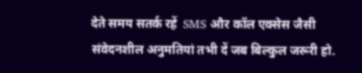देते समय सतर्क रहें  SMS और कॉल एक्सेस जैसी संवेदनशील अनुमतियां तभी दें जब बिल्कुल जरूरी हो.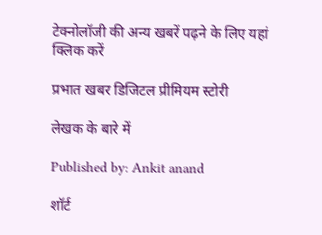टेक्नोलॉजी की अन्य खबरें पढ़ने के लिए यहां क्लिक करें

प्रभात खबर डिजिटल प्रीमियम स्टोरी

लेखक के बारे में

Published by: Ankit anand

शॉर्ट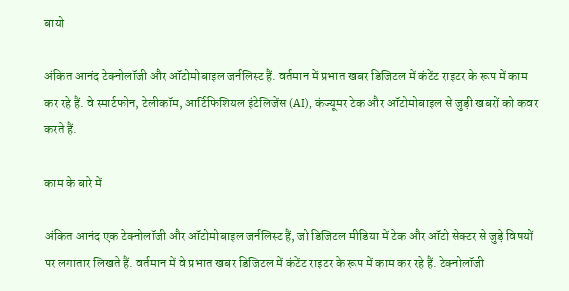बायो

अंकित आनंद टेक्नोलॉजी और ऑटोमोबाइल जर्नलिस्ट हैं. वर्तमान में प्रभात खबर डिजिटल में कंटेंट राइटर के रूप में काम कर रहे हैं. वे स्मार्टफोन, टेलीकॉम, आर्टिफिशियल इंटेलिजेंस (AI), कंज्यूमर टेक और ऑटोमोबाइल से जुड़ी खबरों को कवर करते हैं.

काम के बारे में

अंकित आनंद एक टेक्नोलॉजी और ऑटोमोबाइल जर्नलिस्ट हैं, जो डिजिटल मीडिया में टेक और ऑटो सेक्टर से जुड़े विषयों पर लगातार लिखते हैं. वर्तमान में वे प्रभात खबर डिजिटल में कंटेंट राइटर के रूप में काम कर रहे हैं. टेक्नोलॉजी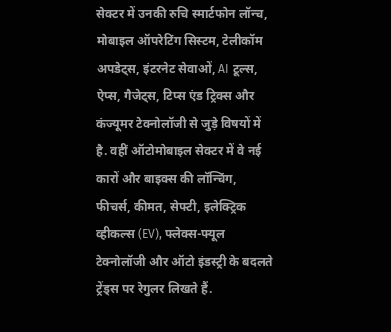सेक्टर में उनकी रुचि स्मार्टफोन लॉन्च, मोबाइल ऑपरेटिंग सिस्टम, टेलीकॉम अपडेट्स, इंटरनेट सेवाओं, AI टूल्स, ऐप्स, गैजेट्स, टिप्स एंड ट्रिक्स और कंज्यूमर टेक्नोलॉजी से जुड़े विषयों में है. वहीं ऑटोमोबाइल सेक्टर में वे नई कारों और बाइक्स की लॉन्चिंग, फीचर्स, कीमत, सेफ्टी, इलेक्ट्रिक व्हीकल्स (EV), फ्लेक्स-फ्यूल टेक्नोलॉजी और ऑटो इंडस्ट्री के बदलते ट्रेंड्स पर रेगुलर लिखते हैं.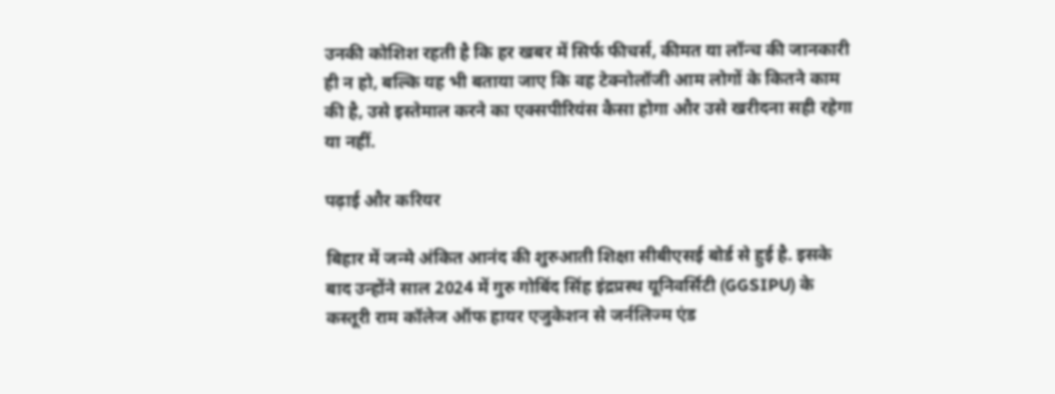उनकी कोशिश रहती है कि हर खबर में सिर्फ फीचर्स, कीमत या लॉन्च की जानकारी ही न हो, बल्कि यह भी बताया जाए कि वह टेक्नोलॉजी आम लोगों के कितने काम की है, उसे इस्तेमाल करने का एक्सपीरियंस कैसा होगा और उसे खरीदना सही रहेगा या नहीं.

पढ़ाई और करियर

बिहार में जन्मे अंकित आनंद की शुरुआती शिक्षा सीबीएसई बोर्ड से हुई है. इसके बाद उन्होंने साल 2024 में गुरु गोबिंद सिंह इंद्रप्रस्थ यूनिवर्सिटी (GGSIPU) के कस्तूरी राम कॉलेज ऑफ हायर एजुकेशन से जर्नलिज्म एंड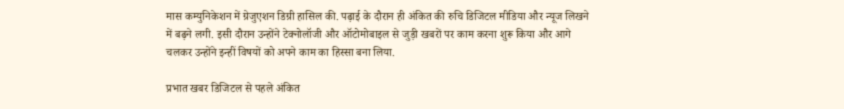मास कम्युनिकेशन में ग्रेजुएशन डिग्री हासिल की. पढ़ाई के दौरान ही अंकित की रुचि डिजिटल मीडिया और न्यूज लिखने में बढ़ने लगी. इसी दौरान उन्होंने टेक्नोलॉजी और ऑटोमोबाइल से जुड़ी खबरों पर काम करना शुरू किया और आगे चलकर उन्होंने इन्हीं विषयों को अपने काम का हिस्सा बना लिया.

प्रभात खबर डिजिटल से पहले अंकित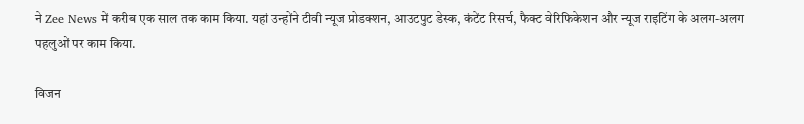ने Zee News में करीब एक साल तक काम किया. यहां उन्होंने टीवी न्यूज प्रोडक्शन, आउटपुट डेस्क, कंटेंट रिसर्च, फैक्ट वेरिफिकेशन और न्यूज राइटिंग के अलग-अलग पहलुओं पर काम किया.

विजन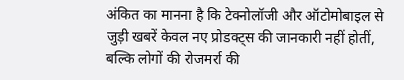अंकित का मानना है कि टेक्नोलॉजी और ऑटोमोबाइल से जुड़ी खबरें केवल नए प्रोडक्ट्स की जानकारी नहीं होतीं, बल्कि लोगों की रोजमर्रा की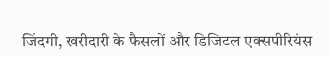जिंदगी, खरीदारी के फैसलों और डिजिटल एक्सपीरियंस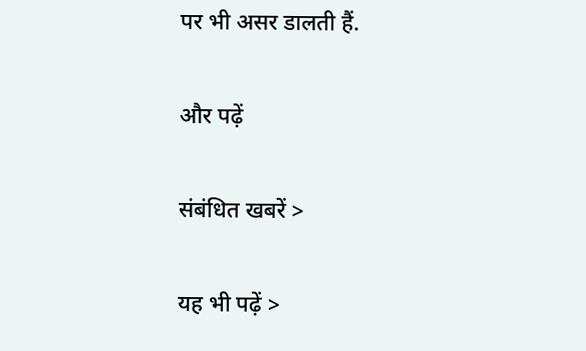पर भी असर डालती हैं.

और पढ़ें

संबंधित खबरें >

यह भी पढ़ें >